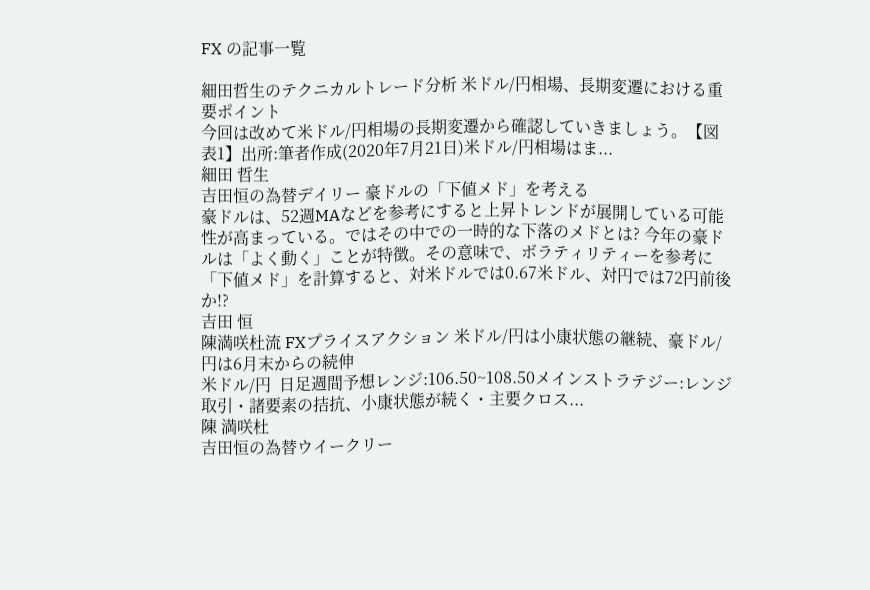FX の記事一覧

細田哲生のテクニカルトレード分析 米ドル/円相場、長期変遷における重要ポイント
今回は改めて米ドル/円相場の長期変遷から確認していきましょう。【図表1】出所:筆者作成(2020年7月21日)米ドル/円相場はま...
細田 哲生
吉田恒の為替デイリー 豪ドルの「下値メド」を考える
豪ドルは、52週MAなどを参考にすると上昇トレンドが展開している可能性が高まっている。ではその中での一時的な下落のメドとは? 今年の豪ドルは「よく動く」ことが特徴。その意味で、ボラティリティーを参考に「下値メド」を計算すると、対米ドルでは0.67米ドル、対円では72円前後か!?
吉田 恒
陳満咲杜流 FXプライスアクション 米ドル/円は小康状態の継続、豪ドル/円は6月末からの続伸
米ドル/円  日足週間予想レンジ:106.50~108.50メインストラテジー:レンジ取引・諸要素の拮抗、小康状態が続く・主要クロス...
陳 満咲杜
吉田恒の為替ウイークリー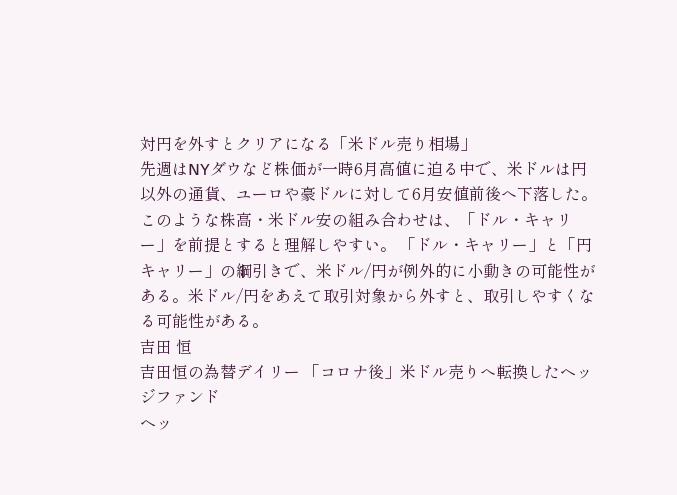対円を外すとクリアになる「米ドル売り相場」
先週はNYダウなど株価が一時6月高値に迫る中で、米ドルは円以外の通貨、ユーロや豪ドルに対して6月安値前後へ下落した。このような株高・米ドル安の組み合わせは、「ドル・キャリー」を前提とすると理解しやすい。 「ドル・キャリー」と「円キャリー」の綱引きで、米ドル/円が例外的に小動きの可能性がある。米ドル/円をあえて取引対象から外すと、取引しやすくなる可能性がある。
吉田 恒
吉田恒の為替デイリー 「コロナ後」米ドル売りへ転換したヘッジファンド
ヘッ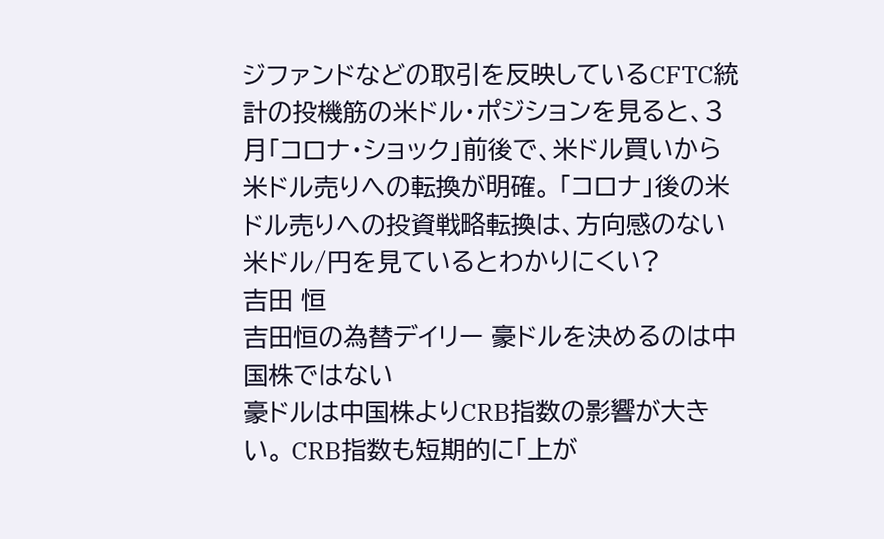ジファンドなどの取引を反映しているCFTC統計の投機筋の米ドル・ポジションを見ると、3月「コロナ・ショック」前後で、米ドル買いから米ドル売りへの転換が明確。 「コロナ」後の米ドル売りへの投資戦略転換は、方向感のない米ドル/円を見ているとわかりにくい?
吉田 恒
吉田恒の為替デイリー 豪ドルを決めるのは中国株ではない
豪ドルは中国株よりCRB指数の影響が大きい。 CRB指数も短期的に「上が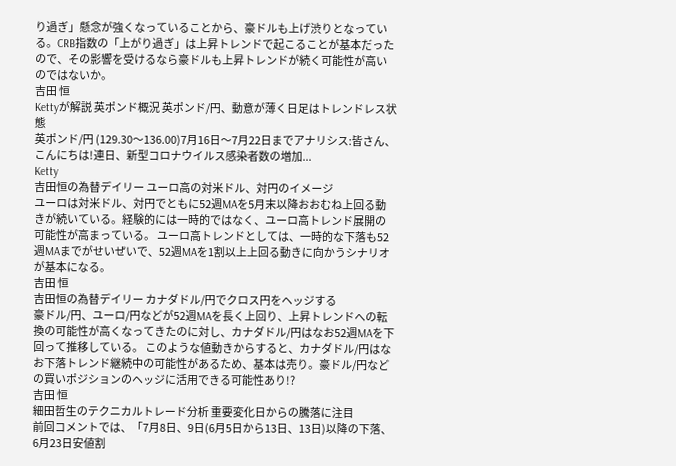り過ぎ」懸念が強くなっていることから、豪ドルも上げ渋りとなっている。CRB指数の「上がり過ぎ」は上昇トレンドで起こることが基本だったので、その影響を受けるなら豪ドルも上昇トレンドが続く可能性が高いのではないか。
吉田 恒
Kettyが解説 英ポンド概況 英ポンド/円、動意が薄く日足はトレンドレス状態
英ポンド/円 (129.30〜136.00)7月16日〜7月22日までアナリシス:皆さん、こんにちは!連日、新型コロナウイルス感染者数の増加...
Ketty
吉田恒の為替デイリー ユーロ高の対米ドル、対円のイメージ
ユーロは対米ドル、対円でともに52週MAを5月末以降おおむね上回る動きが続いている。経験的には一時的ではなく、ユーロ高トレンド展開の可能性が高まっている。 ユーロ高トレンドとしては、一時的な下落も52週MAまでがせいぜいで、52週MAを1割以上上回る動きに向かうシナリオが基本になる。
吉田 恒
吉田恒の為替デイリー カナダドル/円でクロス円をヘッジする
豪ドル/円、ユーロ/円などが52週MAを長く上回り、上昇トレンドへの転換の可能性が高くなってきたのに対し、カナダドル/円はなお52週MAを下回って推移している。 このような値動きからすると、カナダドル/円はなお下落トレンド継続中の可能性があるため、基本は売り。豪ドル/円などの買いポジションのヘッジに活用できる可能性あり!?
吉田 恒
細田哲生のテクニカルトレード分析 重要変化日からの騰落に注目
前回コメントでは、「7月8日、9日(6月5日から13日、13日)以降の下落、6月23日安値割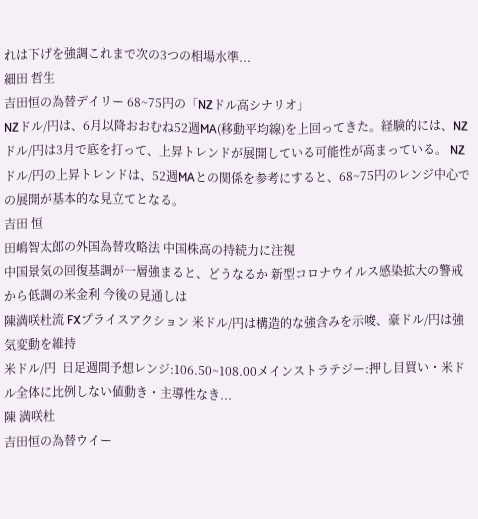れは下げを強調これまで次の3つの相場水準...
細田 哲生
吉田恒の為替デイリー 68~75円の「NZドル高シナリオ」
NZドル/円は、6月以降おおむね52週MA(移動平均線)を上回ってきた。経験的には、NZドル/円は3月で底を打って、上昇トレンドが展開している可能性が高まっている。 NZドル/円の上昇トレンドは、52週MAとの関係を参考にすると、68~75円のレンジ中心での展開が基本的な見立てとなる。
吉田 恒
田嶋智太郎の外国為替攻略法 中国株高の持続力に注視
中国景気の回復基調が一層強まると、どうなるか 新型コロナウイルス感染拡大の警戒から低調の米金利 今後の見通しは
陳満咲杜流 FXプライスアクション 米ドル/円は構造的な強含みを示唆、豪ドル/円は強気変動を維持
米ドル/円  日足週間予想レンジ:106.50~108.00メインストラテジー:押し目買い・米ドル全体に比例しない値動き・主導性なき...
陳 満咲杜
吉田恒の為替ウイー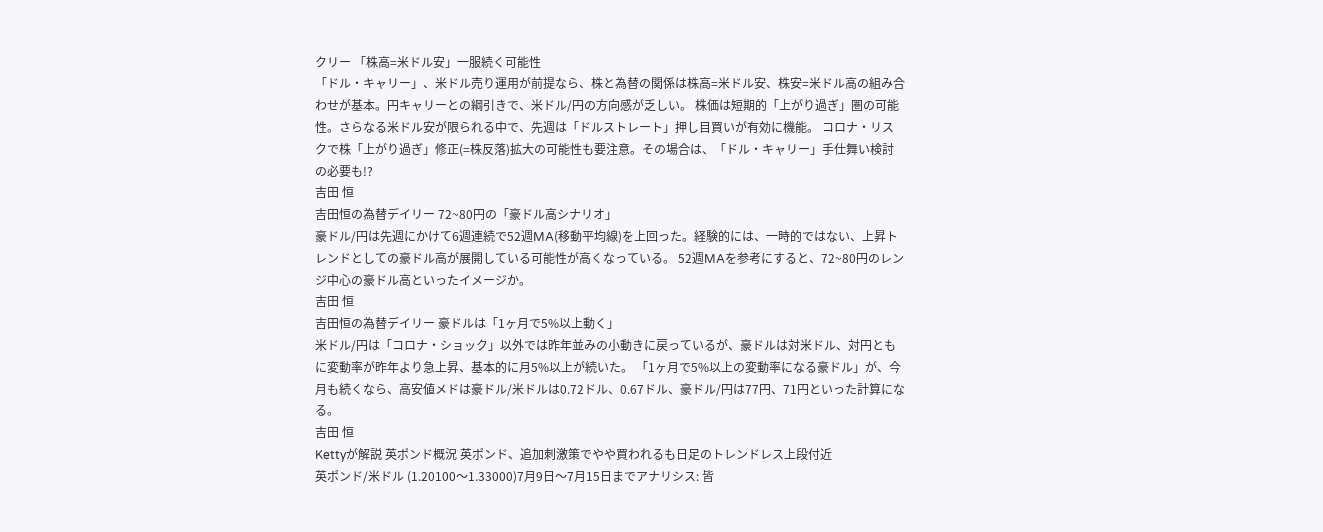クリー 「株高=米ドル安」一服続く可能性
「ドル・キャリー」、米ドル売り運用が前提なら、株と為替の関係は株高=米ドル安、株安=米ドル高の組み合わせが基本。円キャリーとの綱引きで、米ドル/円の方向感が乏しい。 株価は短期的「上がり過ぎ」圏の可能性。さらなる米ドル安が限られる中で、先週は「ドルストレート」押し目買いが有効に機能。 コロナ・リスクで株「上がり過ぎ」修正(=株反落)拡大の可能性も要注意。その場合は、「ドル・キャリー」手仕舞い検討の必要も!?
吉田 恒
吉田恒の為替デイリー 72~80円の「豪ドル高シナリオ」
豪ドル/円は先週にかけて6週連続で52週MA(移動平均線)を上回った。経験的には、一時的ではない、上昇トレンドとしての豪ドル高が展開している可能性が高くなっている。 52週MAを参考にすると、72~80円のレンジ中心の豪ドル高といったイメージか。
吉田 恒
吉田恒の為替デイリー 豪ドルは「1ヶ月で5%以上動く」
米ドル/円は「コロナ・ショック」以外では昨年並みの小動きに戻っているが、豪ドルは対米ドル、対円ともに変動率が昨年より急上昇、基本的に月5%以上が続いた。 「1ヶ月で5%以上の変動率になる豪ドル」が、今月も続くなら、高安値メドは豪ドル/米ドルは0.72ドル、0.67ドル、豪ドル/円は77円、71円といった計算になる。
吉田 恒
Kettyが解説 英ポンド概況 英ポンド、追加刺激策でやや買われるも日足のトレンドレス上段付近
英ポンド/米ドル (1.20100〜1.33000)7月9日〜7月15日までアナリシス: 皆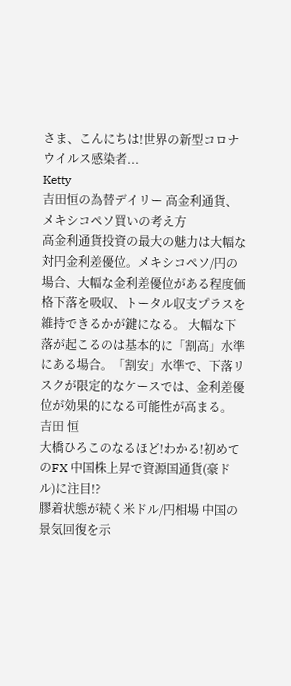さま、こんにちは!世界の新型コロナウイルス感染者...
Ketty
吉田恒の為替デイリー 高金利通貨、メキシコペソ買いの考え方
高金利通貨投資の最大の魅力は大幅な対円金利差優位。メキシコペソ/円の場合、大幅な金利差優位がある程度価格下落を吸収、トータル収支プラスを維持できるかが鍵になる。 大幅な下落が起こるのは基本的に「割高」水準にある場合。「割安」水準で、下落リスクが限定的なケースでは、金利差優位が効果的になる可能性が高まる。
吉田 恒
大橋ひろこのなるほど!わかる!初めてのFX 中国株上昇で資源国通貨(豪ドル)に注目!?
膠着状態が続く米ドル/円相場 中国の景気回復を示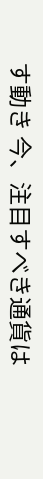す動き 今、注目すべき通貨は